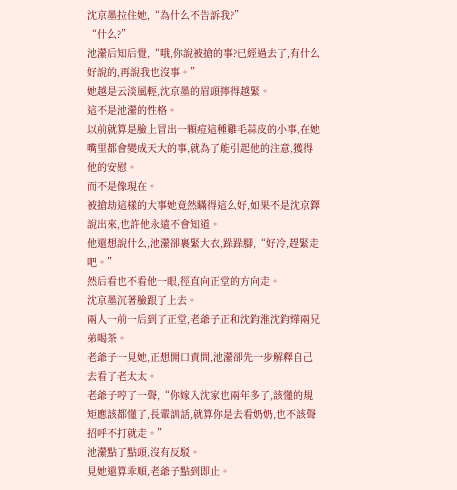沈京墨拉住她,“為什么不告訴我?”
“什么?”
池瀠后知后覺,“哦,你說被搶的事?已經過去了,有什么好說的,再說我也沒事。”
她越是云淡風輕,沈京墨的眉頭擰得越緊。
這不是池瀠的性格。
以前就算是臉上冒出一顆痘這種雞毛蒜皮的小事,在她嘴里都會變成天大的事,就為了能引起他的注意,獲得他的安慰。
而不是像現在。
被搶劫這樣的大事她竟然瞞得這么好,如果不是沈京鐸說出來,也許他永遠不會知道。
他還想說什么,池瀠卻裹緊大衣,跺跺腳,“好冷,趕緊走吧。”
然后看也不看他一眼,徑直向正堂的方向走。
沈京墨沉著臉跟了上去。
兩人一前一后到了正堂,老爺子正和沈鈞淮沈鈞燁兩兄弟喝茶。
老爺子一見她,正想開口責問,池瀠卻先一步解釋自己去看了老太太。
老爺子哼了一聲,“你嫁入沈家也兩年多了,該懂的規矩應該都懂了,長輩訓話,就算你是去看奶奶,也不該聲招呼不打就走。”
池瀠點了點頭,沒有反駁。
見她還算乖順,老爺子點到即止。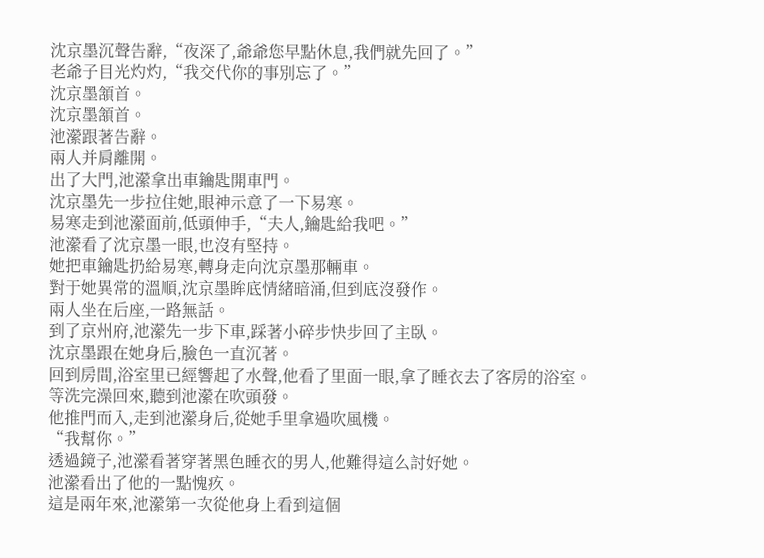沈京墨沉聲告辭,“夜深了,爺爺您早點休息,我們就先回了。”
老爺子目光灼灼,“我交代你的事別忘了。”
沈京墨頷首。
沈京墨頷首。
池瀠跟著告辭。
兩人并肩離開。
出了大門,池瀠拿出車鑰匙開車門。
沈京墨先一步拉住她,眼神示意了一下易寒。
易寒走到池瀠面前,低頭伸手,“夫人,鑰匙給我吧。”
池瀠看了沈京墨一眼,也沒有堅持。
她把車鑰匙扔給易寒,轉身走向沈京墨那輛車。
對于她異常的溫順,沈京墨眸底情緒暗涌,但到底沒發作。
兩人坐在后座,一路無話。
到了京州府,池瀠先一步下車,踩著小碎步快步回了主臥。
沈京墨跟在她身后,臉色一直沉著。
回到房間,浴室里已經響起了水聲,他看了里面一眼,拿了睡衣去了客房的浴室。
等洗完澡回來,聽到池瀠在吹頭發。
他推門而入,走到池瀠身后,從她手里拿過吹風機。
“我幫你。”
透過鏡子,池瀠看著穿著黑色睡衣的男人,他難得這么討好她。
池瀠看出了他的一點愧疚。
這是兩年來,池瀠第一次從他身上看到這個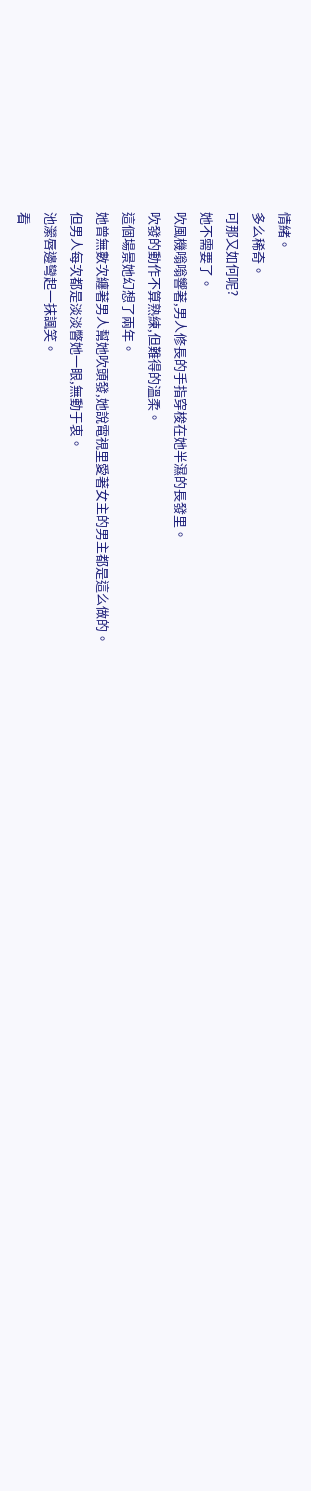情緒。
多么稀奇。
可那又如何呢?
她不需要了。
吹風機嗡嗡響著,男人修長的手指穿梭在她半濕的長發里。
吹發的動作不算熟練,但難得的溫柔。
這個場景她幻想了兩年。
她曾無數次纏著男人幫她吹頭發,她說電視里愛著女主的男主都是這么做的。
但男人每次都是淡淡瞥她一眼,無動于衷。
池瀠唇邊彎起一抹諷笑。
看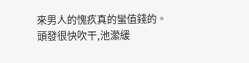來男人的愧疚真的蠻值錢的。
頭發很快吹干,池瀠緩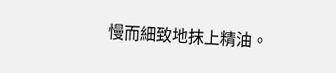慢而細致地抹上精油。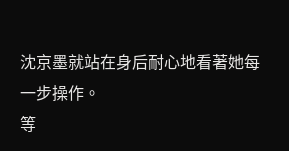沈京墨就站在身后耐心地看著她每一步操作。
等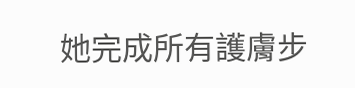她完成所有護膚步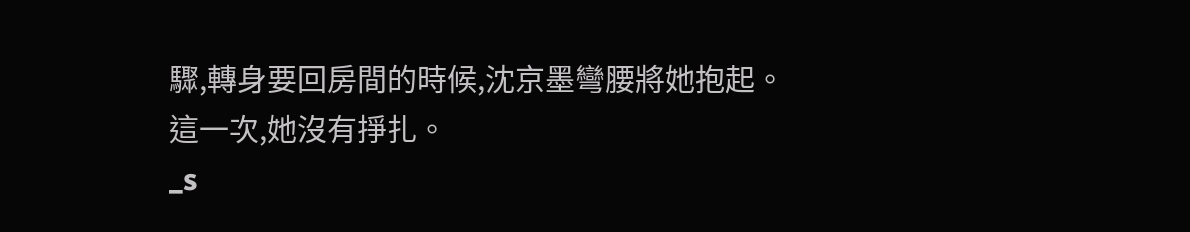驟,轉身要回房間的時候,沈京墨彎腰將她抱起。
這一次,她沒有掙扎。
_s